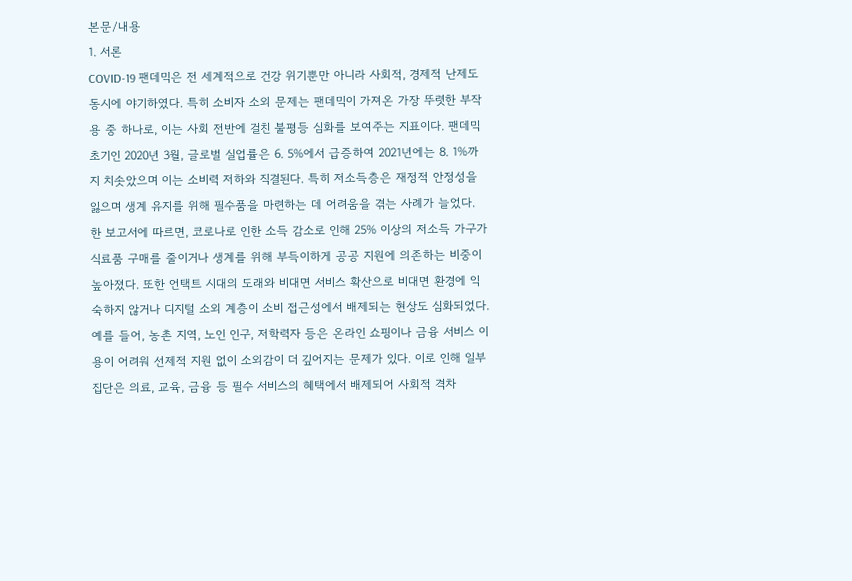본문/내용
1. 서론
COVID-19 팬데믹은 전 세계적으로 건강 위기뿐만 아니라 사회적, 경제적 난제도 동시에 야기하였다. 특히 소비자 소외 문제는 팬데믹이 가져온 가장 뚜렷한 부작용 중 하나로, 이는 사회 전반에 걸친 불평등 심화를 보여주는 지표이다. 팬데믹 초기인 2020년 3월, 글로벌 실업률은 6. 5%에서 급증하여 2021년에는 8. 1%까지 치솟았으며 이는 소비력 저하와 직결된다. 특히 저소득층은 재정적 안정성을 잃으며 생계 유지를 위해 필수품을 마련하는 데 어려움을 겪는 사례가 늘었다. 한 보고서에 따르면, 코로나로 인한 소득 감소로 인해 25% 이상의 저소득 가구가 식료품 구매를 줄이거나 생계를 위해 부득이하게 공공 지원에 의존하는 비중이 높아졌다. 또한 언택트 시대의 도래와 비대면 서비스 확산으로 비대면 환경에 익숙하지 않거나 디지털 소외 계층이 소비 접근성에서 배제되는 현상도 심화되었다. 예를 들어, 농촌 지역, 노인 인구, 저학력자 등은 온라인 쇼핑이나 금융 서비스 이용이 어려워 선제적 지원 없이 소외감이 더 깊어지는 문제가 있다. 이로 인해 일부 집단은 의료, 교육, 금융 등 필수 서비스의 혜택에서 배제되어 사회적 격차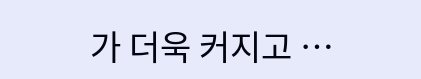가 더욱 커지고 …